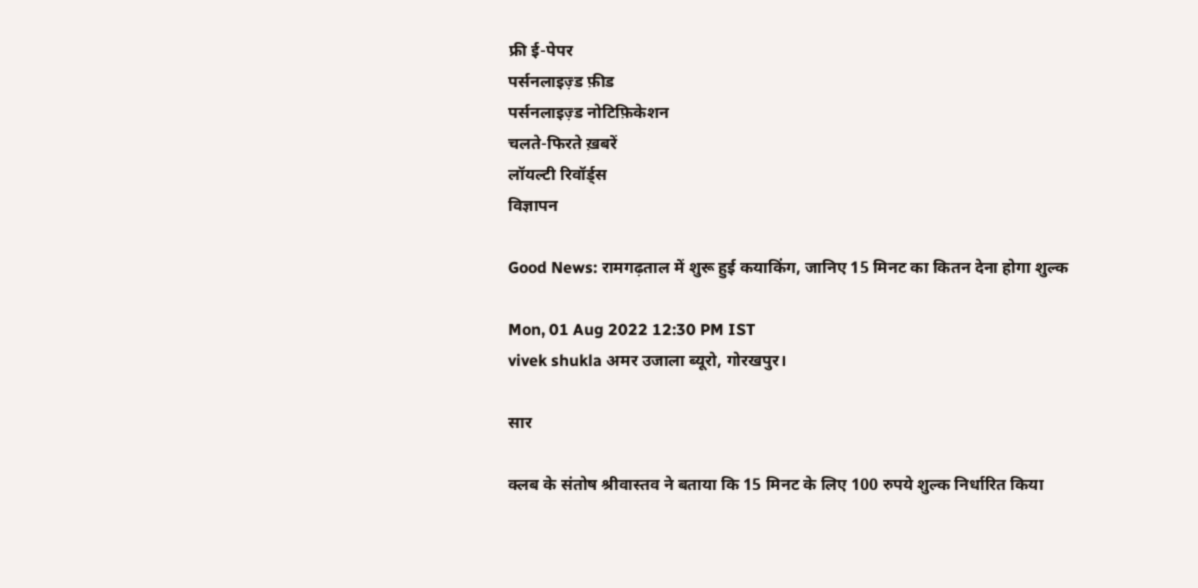फ्री ई-पेपर
पर्सनलाइज़्ड फ़ीड
पर्सनलाइज़्ड नोटिफ़िकेशन
चलते-फिरते ख़बरें
लॉयल्टी रिवॉर्ड्स
विज्ञापन

Good News: रामगढ़ताल में शुरू हुई कयाकिंग, जानिए 15 मिनट का कितन देना होगा शुल्क

Mon, 01 Aug 2022 12:30 PM IST
vivek shukla अमर उजाला ब्यूरो, गोरखपुर।

सार

क्लब के संतोष श्रीवास्तव ने बताया कि 15 मिनट के लिए 100 रुपये शुल्क निर्धारित किया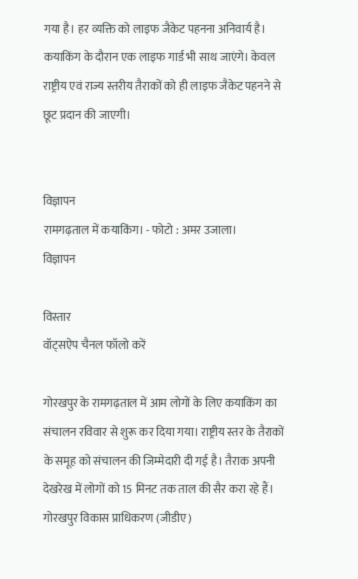गया है। हर व्यक्ति को लाइफ जैकेट पहनना अनिवार्य है। कयाकिंग के दौरान एक लाइफ गार्ड भी साथ जाएंगे। केवल राष्ट्रीय एवं राज्य स्तरीय तैराकों को ही लाइफ जैकेट पहनने से छूट प्रदान की जाएगी।


विज्ञापन
रामगढ़ताल में कयाकिंग। - फोटो : अमर उजाला।
विज्ञापन

विस्तार
वॉट्सऐप चैनल फॉलो करें

गोरखपुर के रामगढ़ताल में आम लोगों के लिए कयाकिंग का संचालन रविवार से शुरू कर दिया गया। राष्ट्रीय स्तर के तैराकों के समूह को संचालन की जिम्मेदारी दी गई है। तैराक अपनी देखरेख में लोगों को 15 मिनट तक ताल की सैर करा रहे हैं। गोरखपुर विकास प्राधिकरण (जीडीए)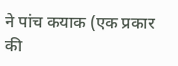ने पांच कयाक (एक प्रकार की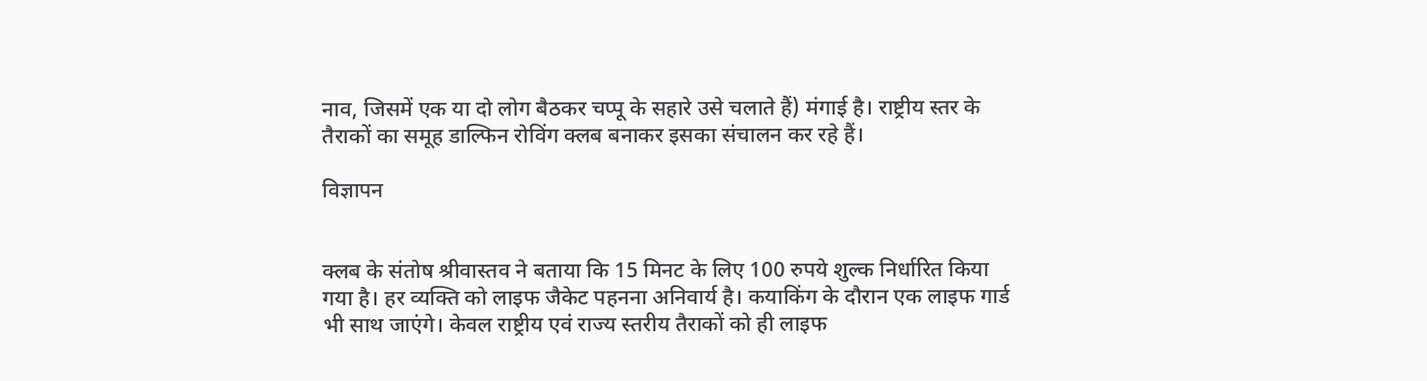नाव, जिसमें एक या दो लोग बैठकर चप्पू के सहारे उसे चलाते हैं) मंगाई है। राष्ट्रीय स्तर के तैराकों का समूह डाल्फिन रोविंग क्लब बनाकर इसका संचालन कर रहे हैं।

विज्ञापन


क्लब के संतोष श्रीवास्तव ने बताया कि 15 मिनट के लिए 100 रुपये शुल्क निर्धारित किया गया है। हर व्यक्ति को लाइफ जैकेट पहनना अनिवार्य है। कयाकिंग के दौरान एक लाइफ गार्ड भी साथ जाएंगे। केवल राष्ट्रीय एवं राज्य स्तरीय तैराकों को ही लाइफ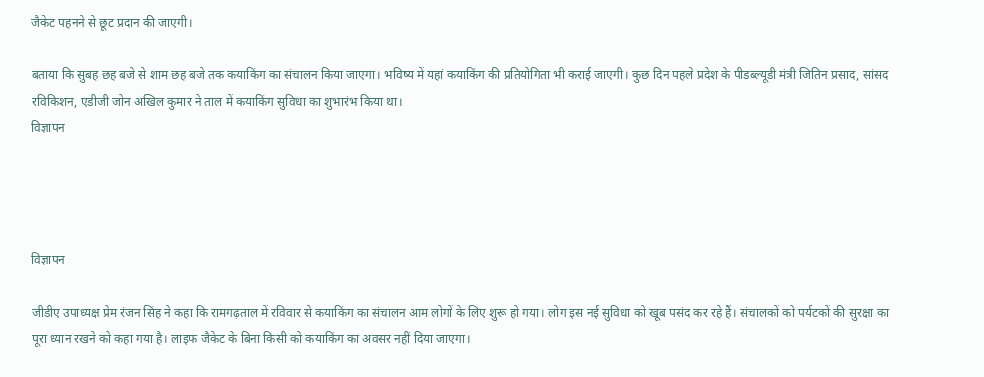जैकेट पहनने से छूट प्रदान की जाएगी।

बताया कि सुबह छह बजे से शाम छह बजे तक कयाकिंग का संचालन किया जाएगा। भविष्य में यहां कयाकिंग की प्रतियोगिता भी कराई जाएगी। कुछ दिन पहले प्रदेश के पीडब्ल्यूडी मंत्री जितिन प्रसाद, सांसद रविकिशन, एडीजी जोन अखिल कुमार ने ताल में कयाकिंग सुविधा का शुभारंभ किया था।
विज्ञापन




विज्ञापन

जीडीए उपाध्यक्ष प्रेम रंजन सिंह ने कहा कि रामगढ़ताल में रविवार से कयाकिंग का संचालन आम लोगों के लिए शुरू हो गया। लोग इस नई सुविधा को खूब पसंद कर रहे हैं। संचालकों को पर्यटकों की सुरक्षा का पूरा ध्यान रखने को कहा गया है। लाइफ जैकेट के बिना किसी को कयाकिंग का अवसर नहीं दिया जाएगा।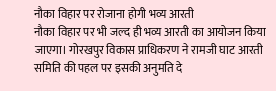नौका विहार पर रोजाना होगी भव्य आरती
नौका विहार पर भी जल्द ही भव्य आरती का आयोजन किया जाएगा। गोरखपुर विकास प्राधिकरण ने रामजी घाट आरती समिति की पहल पर इसकी अनुमति दे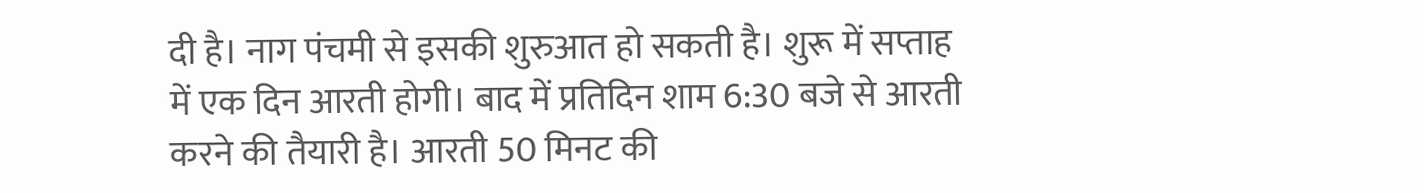दी है। नाग पंचमी से इसकी शुरुआत हो सकती है। शुरू में सप्ताह में एक दिन आरती होगी। बाद में प्रतिदिन शाम 6:30 बजे से आरती करने की तैयारी है। आरती 50 मिनट की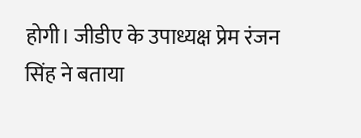होगी। जीडीए के उपाध्यक्ष प्रेम रंजन सिंह ने बताया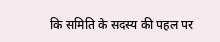कि समिति के सदस्य की पहल पर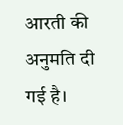आरती की अनुमति दी गई है।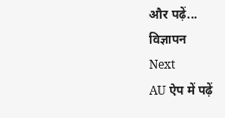और पढ़ें...
विज्ञापन
Next
AU ऐप में पढ़ें